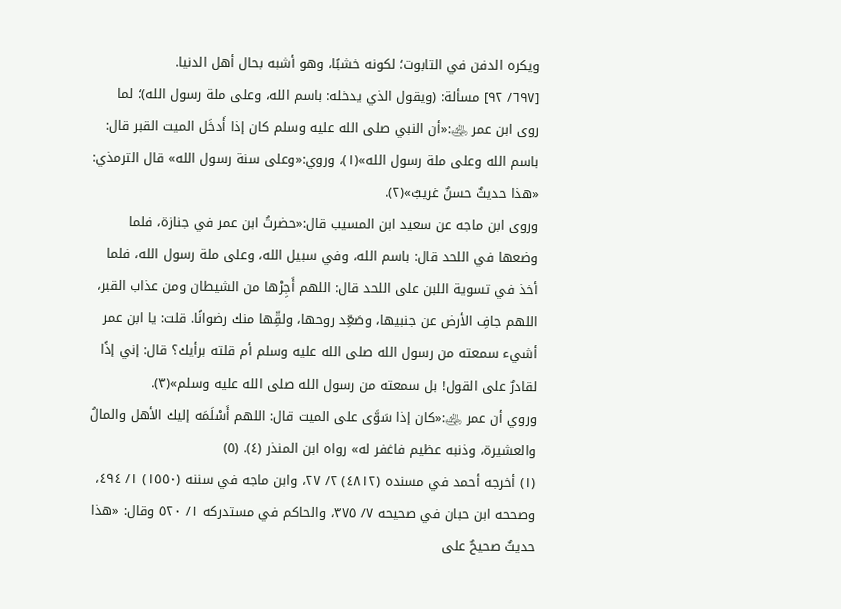ويكره الدفن في التابوت؛ لكونه خشبًا، وهو أشبه بحال أهل الدنيا.
[٦٩٧/ ٩٢] مسألة: (ويقول الذي يدخله: باسم الله، وعلى ملة رسول الله)؛ لما روى ابن عمر ﵁:«أن النبي صلى الله عليه وسلم كان إذا أَدخَل الميت القبر قال: باسم الله وعلى ملة رسول الله»(١)، وروي:«وعلى سنة رسول الله» قال الترمذي: «هذا حديثٌ حسنٌ غريبٌ»(٢).
وروى ابن ماجه عن سعيد ابن المسيب قال:«حضرتُ ابن عمر في جنازة، فلما وضعها في اللحد قال: باسم الله، وفي سبيل الله، وعلى ملة رسول الله، فلما أخذ في تسوية اللبن على اللحد قال: اللهم أَجِرْها من الشيطان ومن عذاب القبر، اللهم جافِ الأرض عن جنبيها، وصَعِّد روحها، ولقِّها منك رضوانًا. قلت: يا ابن عمر أشيء سمعته من رسول الله صلى الله عليه وسلم أم قلته برأيك؟ قال: إني إذًا لقادرٌ على القول! بل سمعته من رسول الله صلى الله عليه وسلم»(٣).
وروي أن عمر ﵁:«كان إذا سَوَّى على الميت قال: اللهم أَسْلَمَه إليك الأهل والمالُ والعشيرة، وذنبه عظيم فاغفر له» رواه ابن المنذر (٤). (٥)
(١) أخرجه أحمد في مسنده (٤٨١٢) ٢/ ٢٧، وابن ماجه في سننه (١٥٥٠) ١/ ٤٩٤، وصححه ابن حبان في صحيحه ٧/ ٣٧٥، والحاكم في مستدركه ١/ ٥٢٠ وقال: «هذا حديثٌ صحيحٌ على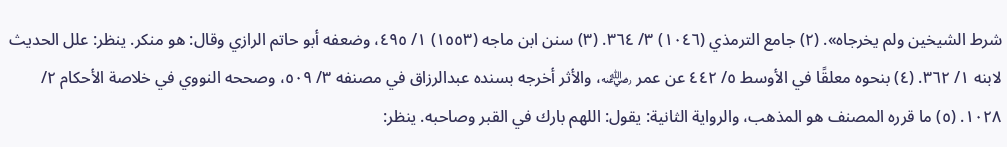شرط الشيخين ولم يخرجاه». (٢) جامع الترمذي (١٠٤٦) ٣/ ٣٦٤. (٣) سنن ابن ماجه (١٥٥٣) ١/ ٤٩٥، وضعفه أبو حاتم الرازي وقال: هو منكر. ينظر: علل الحديث لابنه ١/ ٣٦٢. (٤) بنحوه معلقًا في الأوسط ٥/ ٤٤٢ عن عمر ﵁، والأثر أخرجه بسنده عبدالرزاق في مصنفه ٣/ ٥٠٩، وصححه النووي في خلاصة الأحكام ٢/ ١٠٢٨. (٥) ما قرره المصنف هو المذهب، والرواية الثانية: يقول: اللهم بارك في القبر وصاحبه. ينظر: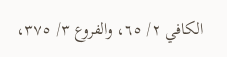الكافي ٢/ ٦٥، والفروع ٣/ ٣٧٥،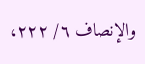والإنصاف ٦/ ٢٢٢،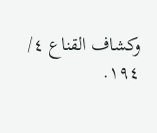وكشاف القناع ٤/ ١٩٤.